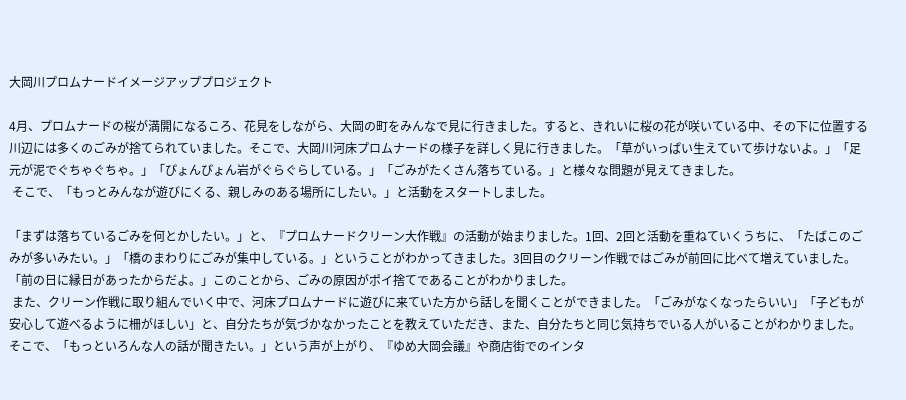大岡川プロムナードイメージアッププロジェクト

4月、プロムナードの桜が満開になるころ、花見をしながら、大岡の町をみんなで見に行きました。すると、きれいに桜の花が咲いている中、その下に位置する川辺には多くのごみが捨てられていました。そこで、大岡川河床プロムナードの様子を詳しく見に行きました。「草がいっぱい生えていて歩けないよ。」「足元が泥でぐちゃぐちゃ。」「ぴょんぴょん岩がぐらぐらしている。」「ごみがたくさん落ちている。」と様々な問題が見えてきました。
 そこで、「もっとみんなが遊びにくる、親しみのある場所にしたい。」と活動をスタートしました。

「まずは落ちているごみを何とかしたい。」と、『プロムナードクリーン大作戦』の活動が始まりました。1回、2回と活動を重ねていくうちに、「たばこのごみが多いみたい。」「橋のまわりにごみが集中している。」ということがわかってきました。3回目のクリーン作戦ではごみが前回に比べて増えていました。「前の日に縁日があったからだよ。」このことから、ごみの原因がポイ捨てであることがわかりました。
 また、クリーン作戦に取り組んでいく中で、河床プロムナードに遊びに来ていた方から話しを聞くことができました。「ごみがなくなったらいい」「子どもが安心して遊べるように柵がほしい」と、自分たちが気づかなかったことを教えていただき、また、自分たちと同じ気持ちでいる人がいることがわかりました。そこで、「もっといろんな人の話が聞きたい。」という声が上がり、『ゆめ大岡会議』や商店街でのインタ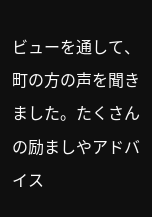ビューを通して、町の方の声を聞きました。たくさんの励ましやアドバイス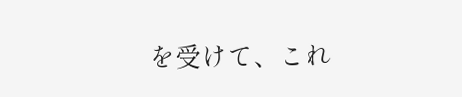を受けて、これ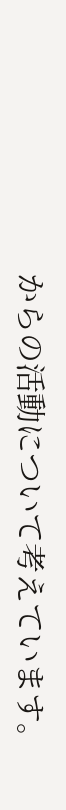からの活動について考えています。